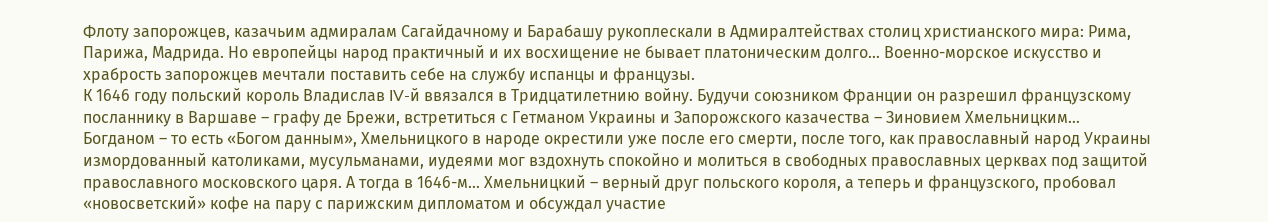Флоту запорожцев, казачьим адмиралам Сагайдачному и Барабашу рукоплескали в Адмиралтействах столиц христианского мира: Рима, Парижа, Мадрида. Но европейцы народ практичный и их восхищение не бывает платоническим долго… Военно-морское искусство и храбрость запорожцев мечтали поставить себе на службу испанцы и французы.
К 1646 году польский король Владислав IV-й ввязался в Тридцатилетнию войну. Будучи союзником Франции он разрешил французскому посланнику в Варшаве – графу де Брежи, встретиться с Гетманом Украины и Запорожского казачества – Зиновием Хмельницким…
Богданом – то есть «Богом данным», Хмельницкого в народе окрестили уже после его смерти, после того, как православный народ Украины измордованный католиками, мусульманами, иудеями мог вздохнуть спокойно и молиться в свободных православных церквах под защитой православного московского царя. А тогда в 1646-м… Хмельницкий – верный друг польского короля, а теперь и французского, пробовал «новосветский» кофе на пару с парижским дипломатом и обсуждал участие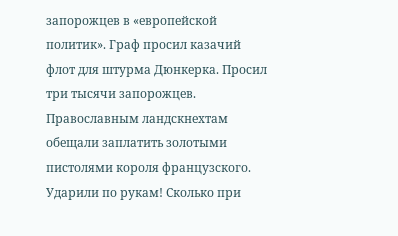запорожцев в «европейской политик». Граф просил казачий флот для штурма Дюнкерка. Просил три тысячи запорожцев. Православным ландскнехтам обещали заплатить золотыми пистолями короля французского. Ударили по рукам! Сколько при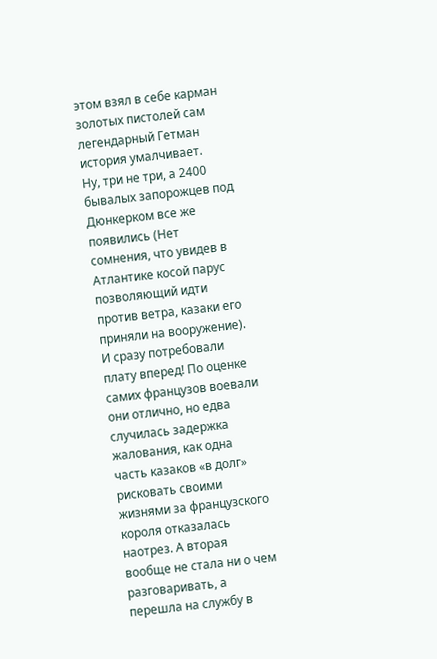этом взял в себе карман золотых пистолей сам легендарный Гетман история умалчивает.
Ну, три не три, а 2400 бывалых запорожцев под Дюнкерком все же появились (Нет сомнения, что увидев в Атлантике косой парус позволяющий идти против ветра, казаки его приняли на вооружение). И сразу потребовали плату вперед! По оценке самих французов воевали они отлично, но едва случилась задержка жалования, как одна часть казаков «в долг» рисковать своими жизнями за французского короля отказалась наотрез. А вторая вообще не стала ни о чем разговаривать, а перешла на службу в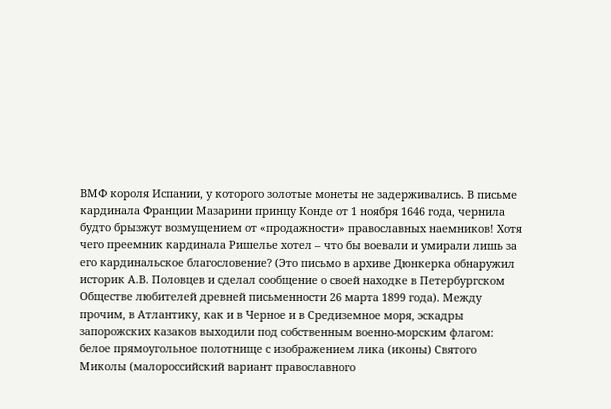ВМФ короля Испании, у которого золотые монеты не задерживались. В письме кардинала Франции Мазарини принцу Конде от 1 ноября 1646 года, чернила будто брызжут возмущением от «продажности» православных наемников! Хотя чего преемник кардинала Ришелье хотел – что бы воевали и умирали лишь за его кардинальское благословение? (Это письмо в архиве Дюнкерка обнаружил историк А.В. Половцев и сделал сообщение о своей находке в Петербургском Обществе любителей древней письменности 26 марта 1899 года). Между прочим, в Атлантику, как и в Черное и в Средиземное моря, эскадры запорожских казаков выходили под собственным военно-морским флагом: белое прямоугольное полотнище с изображением лика (иконы) Святого Миколы (малороссийский вариант православного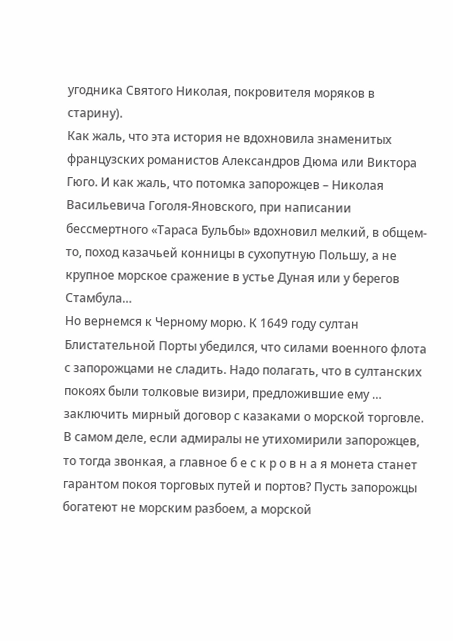угодника Святого Николая, покровителя моряков в старину).
Как жаль, что эта история не вдохновила знаменитых французских романистов Александров Дюма или Виктора Гюго. И как жаль, что потомка запорожцев – Николая Васильевича Гоголя-Яновского, при написании бессмертного «Тараса Бульбы» вдохновил мелкий, в общем-то, поход казачьей конницы в сухопутную Польшу, а не крупное морское сражение в устье Дуная или у берегов Стамбула…
Но вернемся к Черному морю. К 1649 году султан Блистательной Порты убедился, что силами военного флота с запорожцами не сладить. Надо полагать, что в султанских покоях были толковые визири, предложившие ему … заключить мирный договор с казаками о морской торговле.
В самом деле, если адмиралы не утихомирили запорожцев, то тогда звонкая, а главное б е с к р о в н а я монета станет гарантом покоя торговых путей и портов? Пусть запорожцы богатеют не морским разбоем, а морской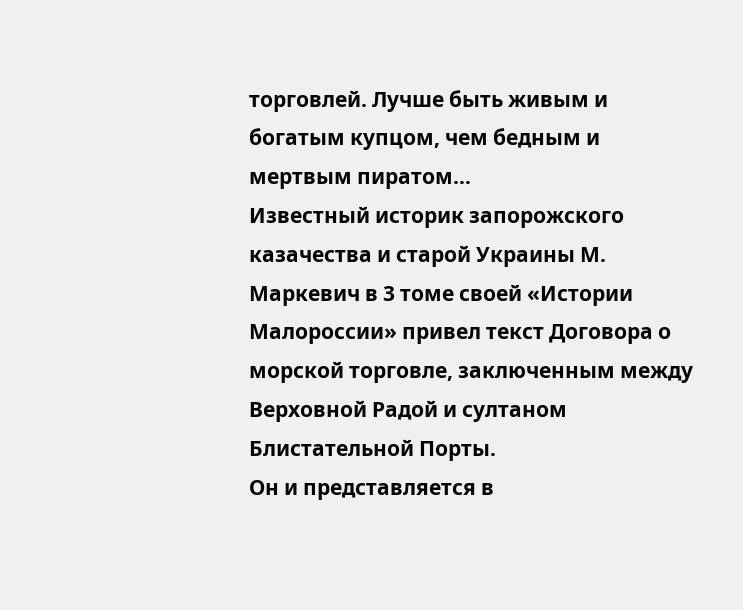торговлей. Лучше быть живым и богатым купцом, чем бедным и мертвым пиратом…
Известный историк запорожского казачества и старой Украины М. Маркевич в 3 томе своей «Истории Малороссии» привел текст Договора о морской торговле, заключенным между Верховной Радой и султаном Блистательной Порты.
Он и представляется в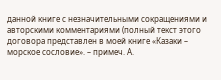данной книге с незначительными сокращениями и авторскими комментариями (полный текст этого договора представлен в моей книге «Казаки – морское сословие». – примеч. А.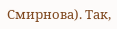Смирнова). Так,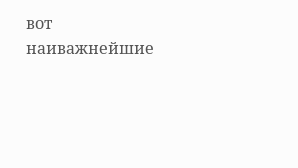вот наиважнейшие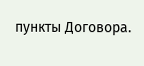пункты Договора.